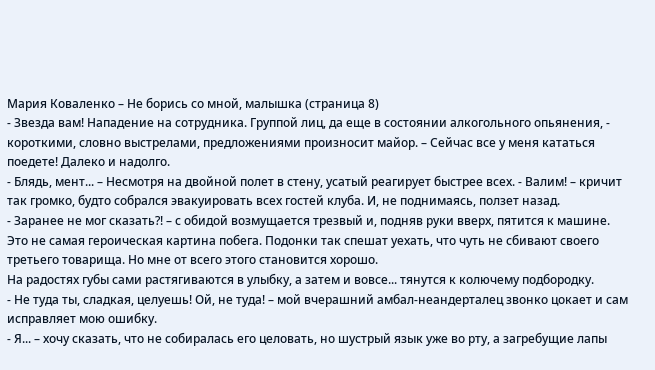Мария Коваленко – Не борись со мной, малышка (страница 8)
- Звезда вам! Нападение на сотрудника. Группой лиц, да еще в состоянии алкогольного опьянения, - короткими, словно выстрелами, предложениями произносит майор. – Сейчас все у меня кататься поедете! Далеко и надолго.
- Блядь, мент... – Несмотря на двойной полет в стену, усатый реагирует быстрее всех. - Валим! – кричит так громко, будто собрался эвакуировать всех гостей клуба. И, не поднимаясь, ползет назад.
- Заранее не мог сказать?! – с обидой возмущается трезвый и, подняв руки вверх, пятится к машине.
Это не самая героическая картина побега. Подонки так спешат уехать, что чуть не сбивают своего третьего товарища. Но мне от всего этого становится хорошо.
На радостях губы сами растягиваются в улыбку, а затем и вовсе... тянутся к колючему подбородку.
- Не туда ты, сладкая, целуешь! Ой, не туда! – мой вчерашний амбал-неандерталец звонко цокает и сам исправляет мою ошибку.
- Я... – хочу сказать, что не собиралась его целовать, но шустрый язык уже во рту, а загребущие лапы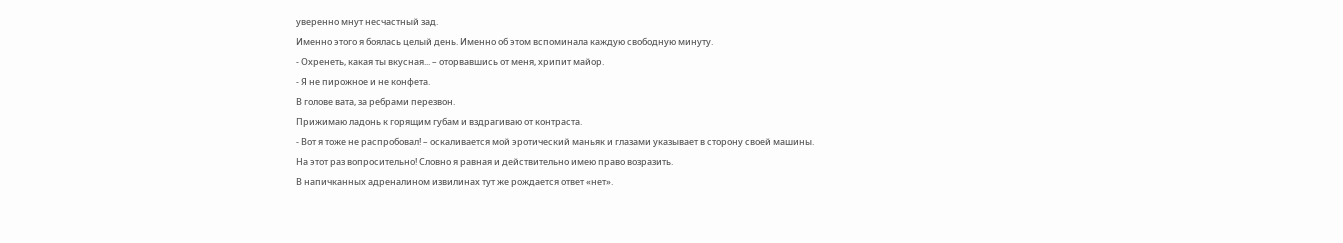уверенно мнут несчастный зад.
Именно этого я боялась целый день. Именно об этом вспоминала каждую свободную минуту.
- Охренеть, какая ты вкусная... – оторвавшись от меня, хрипит майор.
- Я не пирожное и не конфета.
В голове вата, за ребрами перезвон.
Прижимаю ладонь к горящим губам и вздрагиваю от контраста.
- Вот я тоже не распробовал! – оскаливается мой эротический маньяк и глазами указывает в сторону своей машины.
На этот раз вопросительно! Словно я равная и действительно имею право возразить.
В напичканных адреналином извилинах тут же рождается ответ «нет».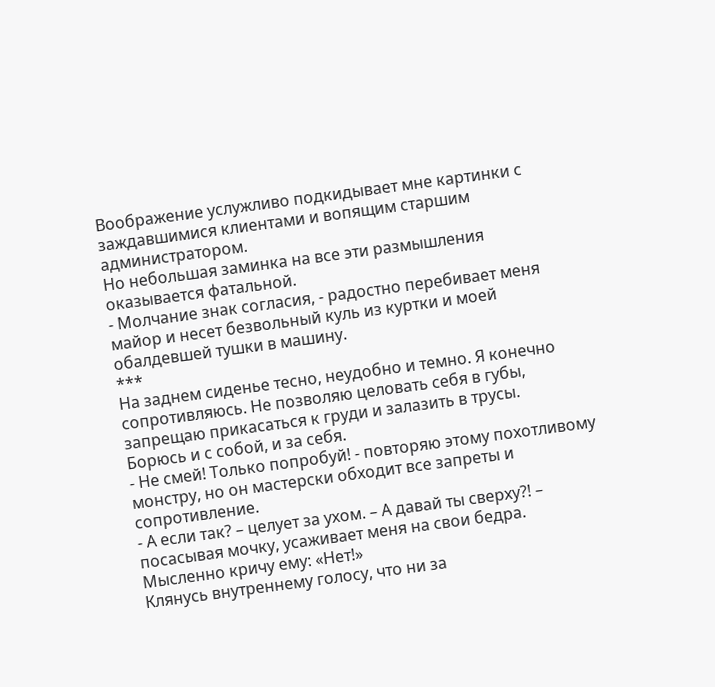Воображение услужливо подкидывает мне картинки с заждавшимися клиентами и вопящим старшим администратором.
Но небольшая заминка на все эти размышления оказывается фатальной.
- Молчание знак согласия, - радостно перебивает меня майор и несет безвольный куль из куртки и моей обалдевшей тушки в машину.
***
На заднем сиденье тесно, неудобно и темно. Я конечно сопротивляюсь. Не позволяю целовать себя в губы, запрещаю прикасаться к груди и залазить в трусы.
Борюсь и с собой, и за себя.
- Не смей! Только попробуй! - повторяю этому похотливому монстру, но он мастерски обходит все запреты и сопротивление.
- А если так? – целует за ухом. – А давай ты сверху?! – посасывая мочку, усаживает меня на свои бедра.
Мысленно кричу ему: «Нет!»
Клянусь внутреннему голосу, что ни за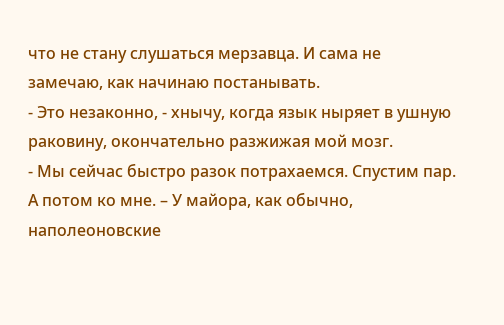что не стану слушаться мерзавца. И сама не замечаю, как начинаю постанывать.
- Это незаконно, - хнычу, когда язык ныряет в ушную раковину, окончательно разжижая мой мозг.
- Мы сейчас быстро разок потрахаемся. Спустим пар. А потом ко мне. – У майора, как обычно, наполеоновские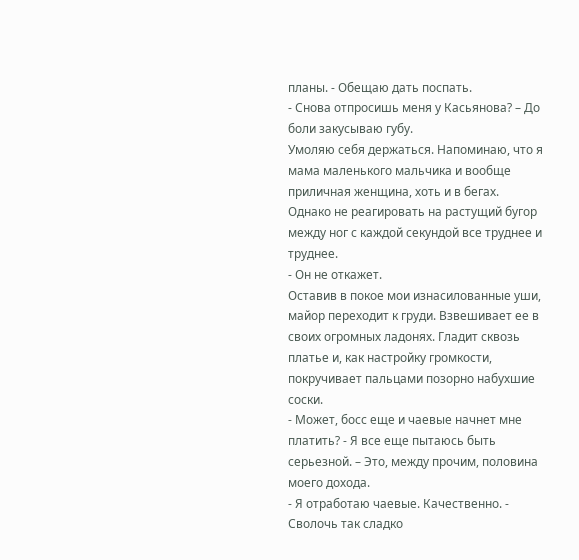планы. - Обещаю дать поспать.
- Снова отпросишь меня у Касьянова? – До боли закусываю губу.
Умоляю себя держаться. Напоминаю, что я мама маленького мальчика и вообще приличная женщина, хоть и в бегах.
Однако не реагировать на растущий бугор между ног с каждой секундой все труднее и труднее.
- Он не откажет.
Оставив в покое мои изнасилованные уши, майор переходит к груди. Взвешивает ее в своих огромных ладонях. Гладит сквозь платье и, как настройку громкости, покручивает пальцами позорно набухшие соски.
- Может, босс еще и чаевые начнет мне платить? - Я все еще пытаюсь быть серьезной. – Это, между прочим, половина моего дохода.
- Я отработаю чаевые. Качественно. - Сволочь так сладко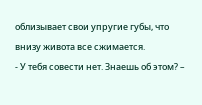облизывает свои упругие губы, что внизу живота все сжимается.
- У тебя совести нет. Знаешь об этом? –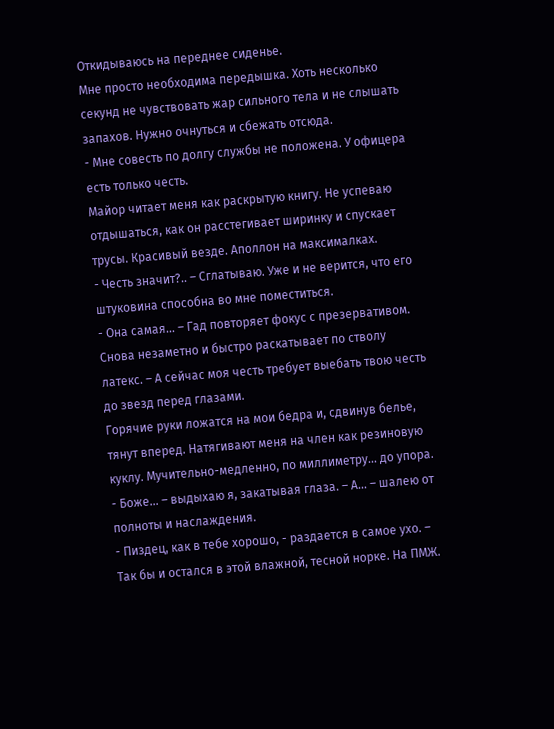Откидываюсь на переднее сиденье.
Мне просто необходима передышка. Хоть несколько секунд не чувствовать жар сильного тела и не слышать запахов. Нужно очнуться и сбежать отсюда.
- Мне совесть по долгу службы не положена. У офицера есть только честь.
Майор читает меня как раскрытую книгу. Не успеваю отдышаться, как он расстегивает ширинку и спускает трусы. Красивый везде. Аполлон на максималках.
- Честь значит?.. – Сглатываю. Уже и не верится, что его штуковина способна во мне поместиться.
- Она самая... – Гад повторяет фокус с презервативом. Снова незаметно и быстро раскатывает по стволу латекс. – А сейчас моя честь требует выебать твою честь до звезд перед глазами.
Горячие руки ложатся на мои бедра и, сдвинув белье, тянут вперед. Натягивают меня на член как резиновую куклу. Мучительно-медленно, по миллиметру... до упора.
- Боже... – выдыхаю я, закатывая глаза. – А... – шалею от полноты и наслаждения.
- Пиздец, как в тебе хорошо, - раздается в самое ухо. – Так бы и остался в этой влажной, тесной норке. На ПМЖ.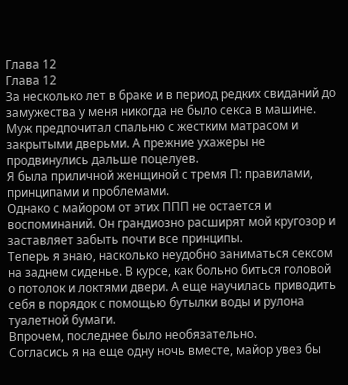Глава 12
Глава 12
За несколько лет в браке и в период редких свиданий до замужества у меня никогда не было секса в машине.
Муж предпочитал спальню с жестким матрасом и закрытыми дверьми. А прежние ухажеры не продвинулись дальше поцелуев.
Я была приличной женщиной с тремя П: правилами, принципами и проблемами.
Однако с майором от этих ППП не остается и воспоминаний. Он грандиозно расширят мой кругозор и заставляет забыть почти все принципы.
Теперь я знаю, насколько неудобно заниматься сексом на заднем сиденье. В курсе, как больно биться головой о потолок и локтями двери. А еще научилась приводить себя в порядок с помощью бутылки воды и рулона туалетной бумаги.
Впрочем, последнее было необязательно.
Согласись я на еще одну ночь вместе, майор увез бы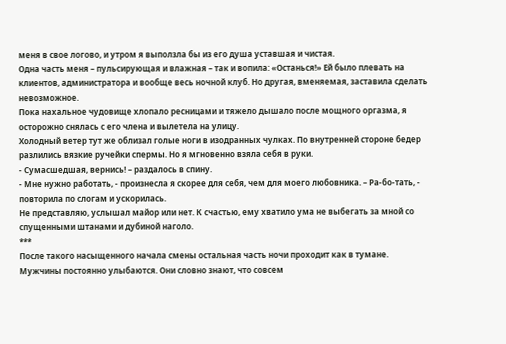меня в свое логово, и утром я выползла бы из его душа уставшая и чистая.
Одна часть меня – пульсирующая и влажная – так и вопила: «Останься!» Ей было плевать на клиентов, администратора и вообще весь ночной клуб. Но другая, вменяемая, заставила сделать невозможное.
Пока нахальное чудовище хлопало ресницами и тяжело дышало после мощного оргазма, я осторожно снялась с его члена и вылетела на улицу.
Холодный ветер тут же облизал голые ноги в изодранных чулках. По внутренней стороне бедер разлились вязкие ручейки спермы. Но я мгновенно взяла себя в руки.
- Сумасшедшая, вернись! – раздалось в спину.
- Мне нужно работать, - произнесла я скорее для себя, чем для моего любовника. – Ра-бо-тать, - повторила по слогам и ускорилась.
Не представляю, услышал майор или нет. К счастью, ему хватило ума не выбегать за мной со спущенными штанами и дубиной наголо.
***
После такого насыщенного начала смены остальная часть ночи проходит как в тумане.
Мужчины постоянно улыбаются. Они словно знают, что совсем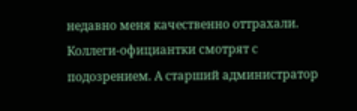недавно меня качественно оттрахали. Коллеги-официантки смотрят с подозрением. А старший администратор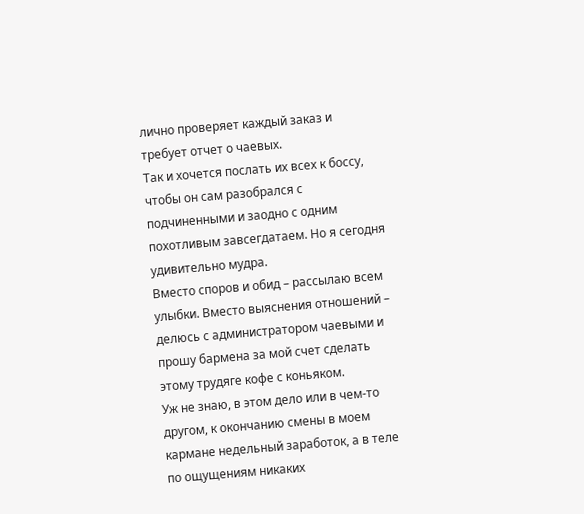лично проверяет каждый заказ и требует отчет о чаевых.
Так и хочется послать их всех к боссу, чтобы он сам разобрался с подчиненными и заодно с одним похотливым завсегдатаем. Но я сегодня удивительно мудра.
Вместо споров и обид – рассылаю всем улыбки. Вместо выяснения отношений – делюсь с администратором чаевыми и прошу бармена за мой счет сделать этому трудяге кофе с коньяком.
Уж не знаю, в этом дело или в чем-то другом, к окончанию смены в моем кармане недельный заработок, а в теле по ощущениям никаких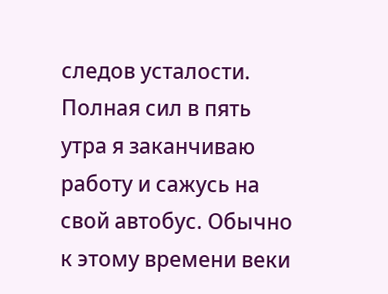следов усталости.
Полная сил в пять утра я заканчиваю работу и сажусь на свой автобус. Обычно к этому времени веки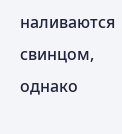наливаются свинцом, однако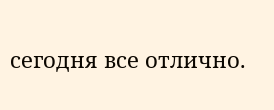сегодня все отлично.